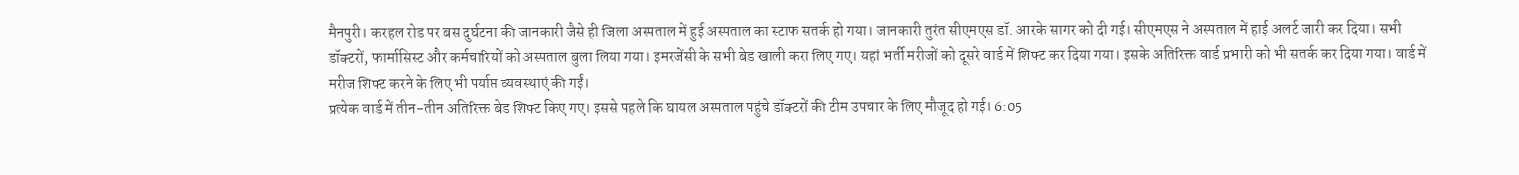मैनपुरी। करहल रोड पर बस दुर्घटना की जानकारी जैसे ही जिला अस्पताल में हुई अस्पताल का स्टाफ सतर्क हो गया। जानकारी तुरंत सीएमएस डॉ. आरके सागर को दी गई। सीएमएस ने अस्पताल में हाई अलर्ट जारी कर दिया। सभी डॉक्टरों, फार्मासिस्ट और कर्मचारियों को अस्पताल बुला लिया गया। इमरजेंसी के सभी बेड खाली करा लिए गए। यहां भर्ती मरीजों को दूसरे वार्ड में शिफ्ट कर दिया गया। इसके अतिरिक्त वार्ड प्रभारी को भी सतर्क कर दिया गया। वार्ड में मरीज शिफ्ट करने के लिए भी पर्याप्त व्यवस्थाएं की गईं।
प्रत्येक वार्ड में तीन-तीन अतिरिक्त बेड शिफ्ट किए गए। इससे पहले कि घायल अस्पताल पहुंचे डॉक्टरों की टीम उपचार के लिए मौजूद हो गई। 6:05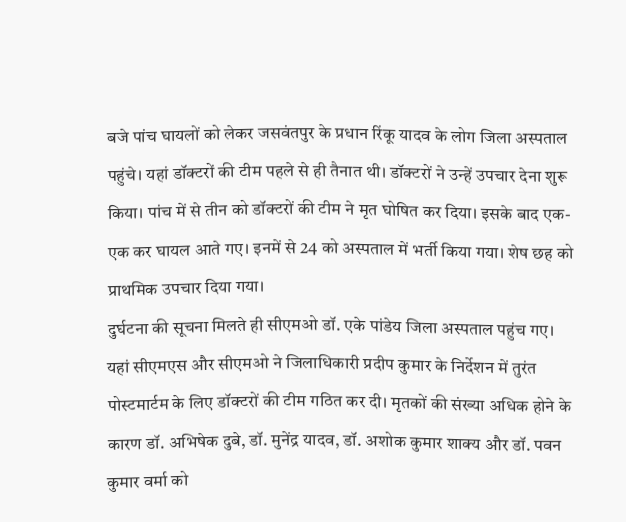बजे पांच घायलों को लेकर जसवंतपुर के प्रधान रिंकू यादव के लोग जिला अस्पताल पहुंचे। यहां डॉक्टरों की टीम पहले से ही तैनात थी। डॉक्टरों ने उन्हें उपचार देना शुरू किया। पांच में से तीन को डॉक्टरों की टीम ने मृत घोषित कर दिया। इसके बाद एक-एक कर घायल आते गए। इनमें से 24 को अस्पताल में भर्ती किया गया। शेष छह को प्राथमिक उपचार दिया गया।
दुर्घटना की सूचना मिलते ही सीएमओ डॉ. एके पांडेय जिला अस्पताल पहुंच गए। यहां सीएमएस और सीएमओ ने जिलाधिकारी प्रदीप कुमार के निर्देशन में तुरंत पोस्टमार्टम के लिए डॉक्टरों की टीम गठित कर दी। मृतकों की संख्या अधिक होने के कारण डॉ. अभिषेक दुबे, डॉ. मुनेंद्र यादव, डॉ. अशोक कुमार शाक्य और डॉ. पवन कुमार वर्मा को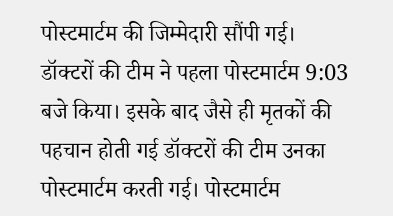पोस्टमार्टम की जिम्मेदारी सौंपी गई। डॉक्टरों की टीम ने पहला पोस्टमार्टम 9:03 बजे किया। इसके बाद जैसे ही मृतकों की पहचान होती गई डॉक्टरों की टीम उनका पोस्टमार्टम करती गई। पोस्टमार्टम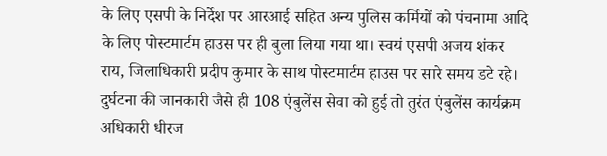के लिए एसपी के निर्देश पर आरआई सहित अन्य पुलिस कर्मियों को पंचनामा आदि के लिए पोस्टमार्टम हाउस पर ही बुला लिया गया था। स्वयं एसपी अजय शंकर राय, जिलाधिकारी प्रदीप कुमार के साथ पोस्टमार्टम हाउस पर सारे समय डटे रहे।
दुर्घटना की जानकारी जैसे ही 108 एंबुलेंस सेवा को हुई तो तुरंत एंबुलेंस कार्यक्रम अधिकारी धीरज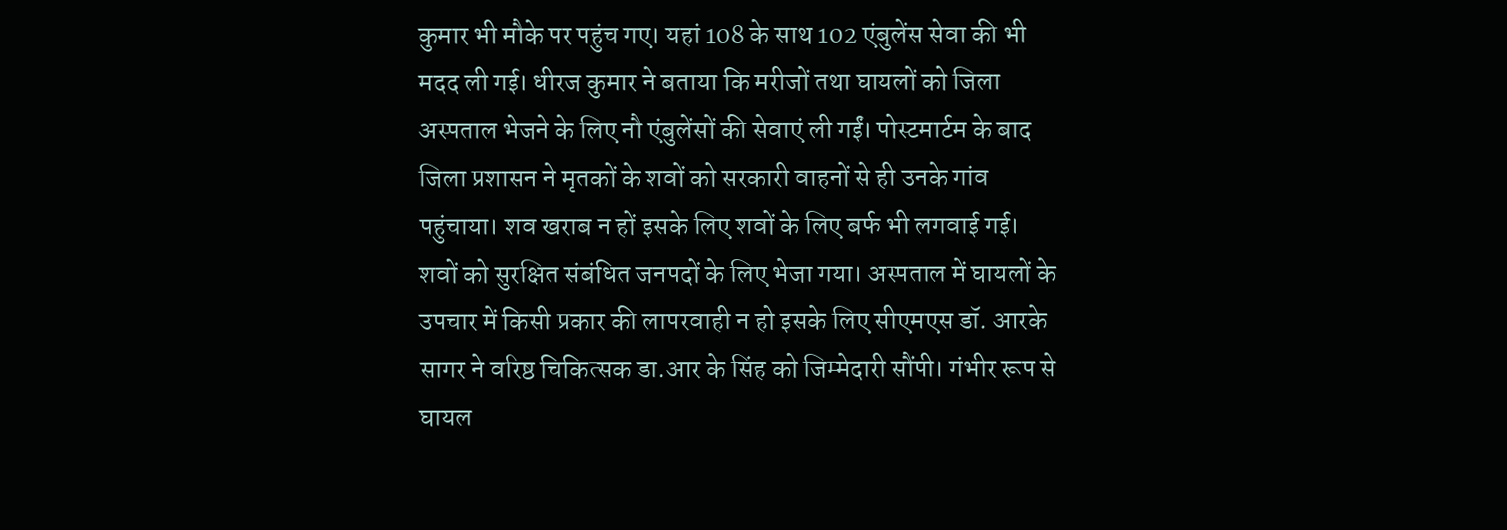कुमार भी मौके पर पहुंच गए। यहां 108 के साथ 102 एंबुलेंस सेवा की भी मदद ली गई। धीरज कुमार ने बताया कि मरीजों तथा घायलों को जिला अस्पताल भेजने के लिए नौ एंबुलेंसों की सेवाएं ली गईं। पोस्टमार्टम के बाद जिला प्रशासन ने मृतकों के शवों को सरकारी वाहनों से ही उनके गांव पहुंचाया। शव खराब न हों इसके लिए शवों के लिए बर्फ भी लगवाई गई। शवों को सुरक्षित संबंधित जनपदों के लिए भेजा गया। अस्पताल में घायलों के उपचार में किसी प्रकार की लापरवाही न हो इसके लिए सीएमएस डॉ. आरके सागर ने वरिष्ठ चिकित्सक डा.आर के सिंह को जिम्मेदारी सौंपी। गंभीर रूप से घायल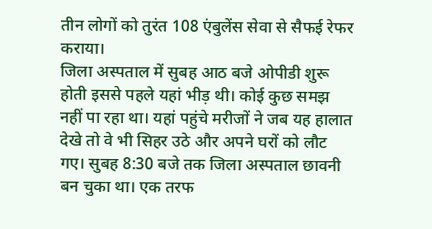तीन लोगों को तुरंत 108 एंबुलेंस सेवा से सैफई रेफर कराया।
जिला अस्पताल में सुबह आठ बजे ओपीडी शुरू होती इससे पहले यहां भीड़ थी। कोई कुछ समझ नहीं पा रहा था। यहां पहुंचे मरीजों ने जब यह हालात देखे तो वे भी सिहर उठे और अपने घरों को लौट गए। सुबह 8:30 बजे तक जिला अस्पताल छावनी बन चुका था। एक तरफ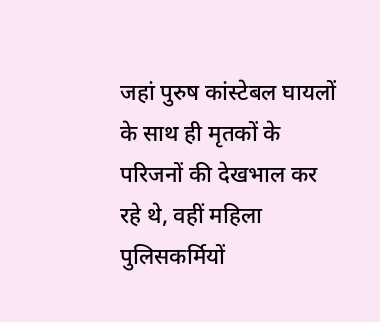जहां पुरुष कांस्टेबल घायलों के साथ ही मृतकों के परिजनों की देखभाल कर रहे थे, वहीं महिला पुलिसकर्मियों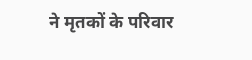ने मृतकों के परिवार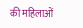की महिलाओं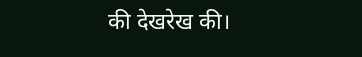की देखरेख की।